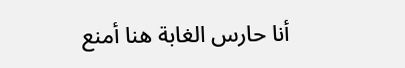أنا حارس الغابة هنا أمنع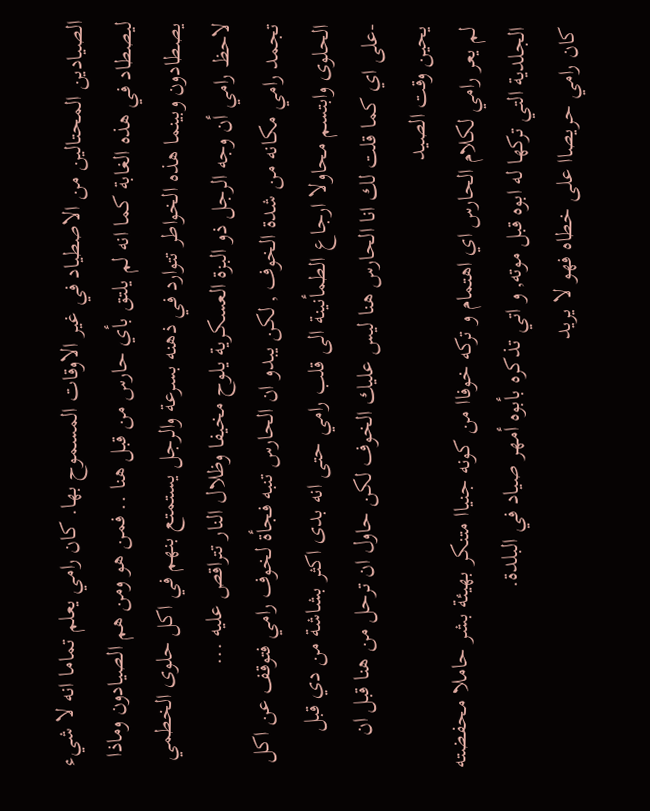الصيادين المحتالين من الاصطياد في غير الاوقات المسموح بها. كان رامي يعلم تماما انه لا شيء ليصطاد في هذه الغابة كما انه لم يلتق بأي حارس من قبل هنا .. فمن هو ومن هم الصيادون وماذا يصطادون وبينما هذه الخواطر تتوارد في ذهنه بسرعة والرجل يستمتع بنهم في اكل حلوى الخطمي لاحظ رامي أن وجه الرجل ذو البزة العسكرية يلوح مخيفا وظلال النار تتراقص عليه ...
تجمد رامي مكانه من شدة الخوف , لكن يبدو ان الحارس تنبه فجأة لخوف رامي فتوقف عن اكل الحلوى وابتسم محاولا ارجاع الطمأنينة الى قلب رامي حتى انه بدى اكثر بشاشة من دي قبل
-على اي كما قلت لك انا الحارس هنا ليس عليك الخوف لكن حاول ان ترحل من هنا قبل ان يحين وقت الصيد
لم يعر رامي لكلام الحارس اي اهتمام و تركه خوفاا من كونه جنياا متنكر بهيئة بشر حاملا محفضته الجلدية التي تركها له ابوه قبل موته, و اتي تذكره بأبوه أمهر صياد في البلدة.
كان رامي حريصاا على خطاه فهو لا يريد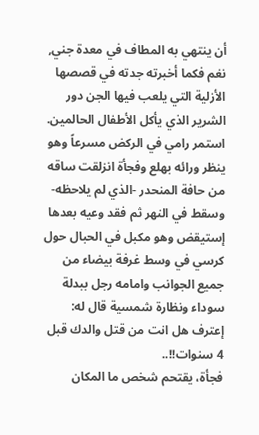أن ينتهي به المطاف في معدة جني, نغم فكما أخبرته جدته في قصصها الأزلية التي يلعب فيها الجن دور الشرير الذي يأكل الأطفال الحالمين.
استمر رامي في الركض مسرعاً وهو ينظر ورائه بهلع وفجأة انزلقت ساقه من حافة المنحدر -الذي لم يلاحظه- وسقط في النهر ثم فقد وعيه بعدها إستيقض وهو مكبل في الحبال حول كرسي في وسط غرفة بيضاء من جميع الجوانب وامامه رجل ببدلة سوداء ونظارة شمسية قال له: إعترف هل انت من قتل والدك قبل 4 سنوات!!..
فجأة، يقتحم شخص ما المكان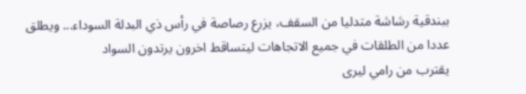ببندقية رشاشة متدليا من السقف، يزرع رصاصة في رأس ذي البدلة السوداء... ويطلق عددا من الطلقات في جميع الاتجاهات ليتساقط اخرون يرتدون السواد
يقترب من رامي ليرى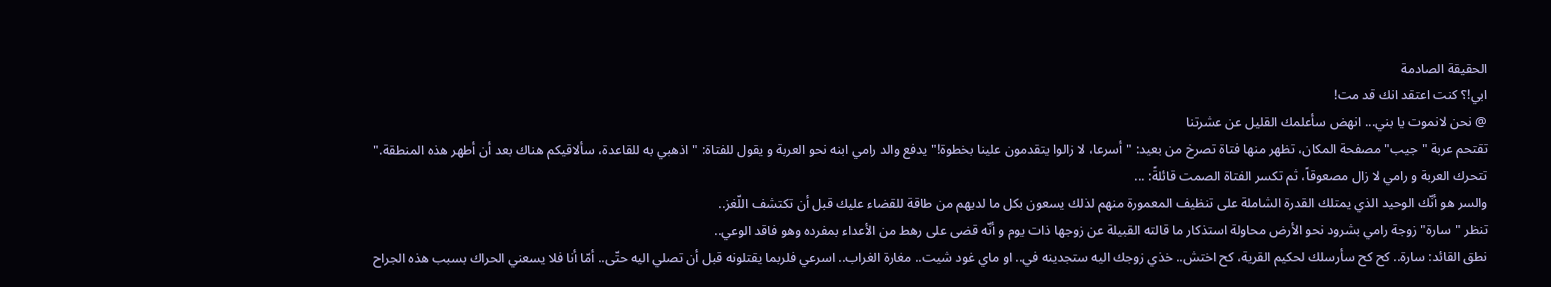الحقيقة الصادمة
ابي!؟ كنت اعتقد انك قد مت!
@ نحن لانموت يا بني... انهض سأعلمك القليل عن عشرتنا
تقتحم عربة "جيب" مصفحة المكان، تظهر منها فتاة تصرخ من بعيد: "أسرعا، لا زالوا يتقدمون علينا بخطوة!" يدفع والد رامي ابنه نحو العربة و يقول للفتاة: "اذهبي به للقاعدة، سألاقيكم هناك بعد أن أطهر هذه المنطقة."
تتحرك العربة و رامي لا زال مصعوقاً، ثم تكسر الفتاة الصمت قائلةً: ...
والسر هو أنّك الوحيد الذي يمتلك القدرة الشاملة على تنظيف المعمورة منهم لذلك يسعون بكل ما لديهم من طاقة للقضاء عليك قبل أن تكتشف اللّغز..
تنظر "سارة" زوجة رامي بشرود نحو الأرض محاولة استذكار ما قالته القبيلة عن زوجها ذات يوم و أنّه قضى على رهط من الأعداء بمفرده وهو فاقد الوعي..
نطق القائد: سارة.. كح كح سأرسلك لحكيم القرية، كح اختش.. خذي زوجك اليه ستجدينه في.. او ماي غود شيت.. مغارة الغراب.. اسرعي فلربما يقتلونه قبل أن تصلي اليه حتّى.. أمّا أنا فلا يسعني الحراك بسبب هذه الجراح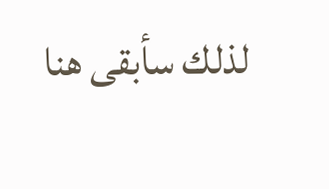لذلك سأبقى هنا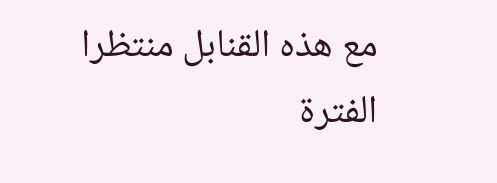مع هذه القنابل منتظرا الفترة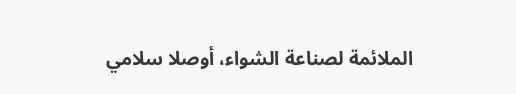الملائمة لصناعة الشواء، أوصلا سلامي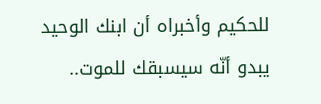للحكيم وأخبراه أن ابنك الوحيد يبدو أنّه سيسبقك للموت..